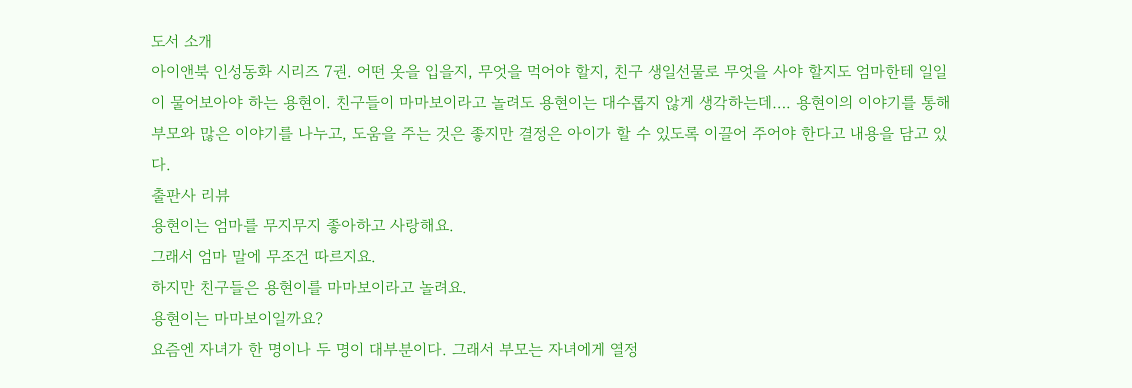도서 소개
아이앤북 인성동화 시리즈 7권. 어떤 옷을 입을지, 무엇을 먹어야 할지, 친구 생일선물로 무엇을 사야 할지도 엄마한테 일일이 물어보아야 하는 용현이. 친구들이 마마보이라고 놀려도 용현이는 대수롭지 않게 생각하는데…. 용현이의 이야기를 통해 부모와 많은 이야기를 나누고, 도움을 주는 것은 좋지만 결정은 아이가 할 수 있도록 이끌어 주어야 한다고 내용을 담고 있다.
출판사 리뷰
용현이는 엄마를 무지무지 좋아하고 사랑해요.
그래서 엄마 말에 무조건 따르지요.
하지만 친구들은 용현이를 마마보이라고 놀려요.
용현이는 마마보이일까요?
요즘엔 자녀가 한 명이나 두 명이 대부분이다. 그래서 부모는 자녀에게 열정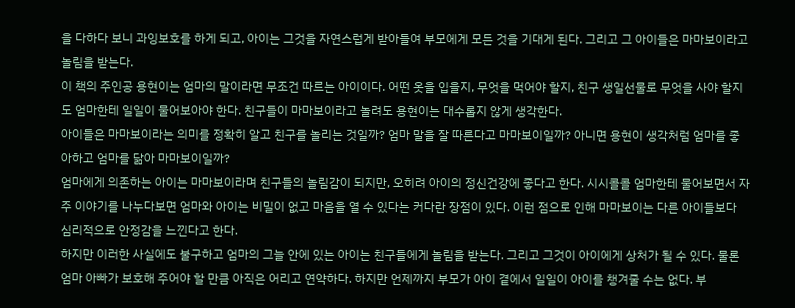을 다하다 보니 과잉보호를 하게 되고, 아이는 그것을 자연스럽게 받아들여 부모에게 모든 것을 기대게 된다. 그리고 그 아이들은 마마보이라고 놀림을 받는다.
이 책의 주인공 용현이는 엄마의 말이라면 무조건 따르는 아이이다. 어떤 옷을 입을지, 무엇을 먹어야 할지, 친구 생일선물로 무엇을 사야 할지도 엄마한테 일일이 물어보아야 한다. 친구들이 마마보이라고 놀려도 용현이는 대수롭지 않게 생각한다.
아이들은 마마보이라는 의미를 정확히 알고 친구를 놀리는 것일까? 엄마 말을 잘 따른다고 마마보이일까? 아니면 용현이 생각처럼 엄마를 좋아하고 엄마를 닮아 마마보이일까?
엄마에게 의존하는 아이는 마마보이라며 친구들의 놀림감이 되지만, 오히려 아이의 정신건강에 좋다고 한다. 시시콜콜 엄마한테 물어보면서 자주 이야기를 나누다보면 엄마와 아이는 비밀이 없고 마음을 열 수 있다는 커다란 장점이 있다. 이런 점으로 인해 마마보이는 다른 아이들보다 심리적으로 안정감을 느낀다고 한다.
하지만 이러한 사실에도 불구하고 엄마의 그늘 안에 있는 아이는 친구들에게 놀림을 받는다. 그리고 그것이 아이에게 상처가 될 수 있다. 물론 엄마 아빠가 보호해 주어야 할 만큼 아직은 어리고 연약하다. 하지만 언제까지 부모가 아이 곁에서 일일이 아이를 챙겨줄 수는 없다. 부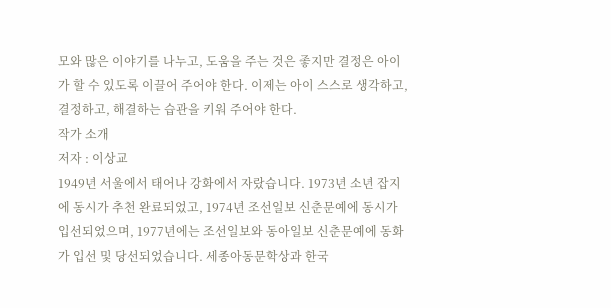모와 많은 이야기를 나누고, 도움을 주는 것은 좋지만 결정은 아이가 할 수 있도록 이끌어 주어야 한다. 이제는 아이 스스로 생각하고, 결정하고, 해결하는 습관을 키워 주어야 한다.
작가 소개
저자 : 이상교
1949년 서울에서 태어나 강화에서 자랐습니다. 1973년 소년 잡지에 동시가 추천 완료되었고, 1974년 조선일보 신춘문예에 동시가 입선되었으며, 1977년에는 조선일보와 동아일보 신춘문예에 동화가 입선 및 당선되었습니다. 세종아동문학상과 한국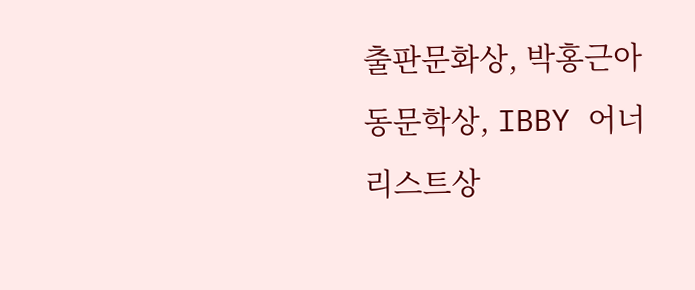출판문화상, 박홍근아동문학상, IBBY 어너리스트상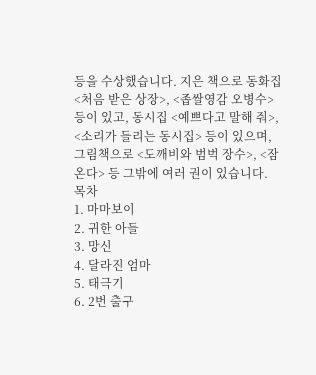등을 수상했습니다. 지은 책으로 동화집 <처음 받은 상장>, <좁쌀영감 오병수> 등이 있고, 동시집 <예쁘다고 말해 줘>, <소리가 들리는 동시집> 등이 있으며, 그림책으로 <도깨비와 범벅 장수>, <잠 온다> 등 그밖에 여러 권이 있습니다.
목차
1. 마마보이
2. 귀한 아들
3. 망신
4. 달라진 엄마
5. 태극기
6. 2번 출구